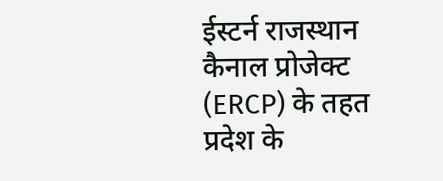ईस्टर्न राजस्थान कैनाल प्रोजेक्ट (ERCP) के तहत प्रदेश के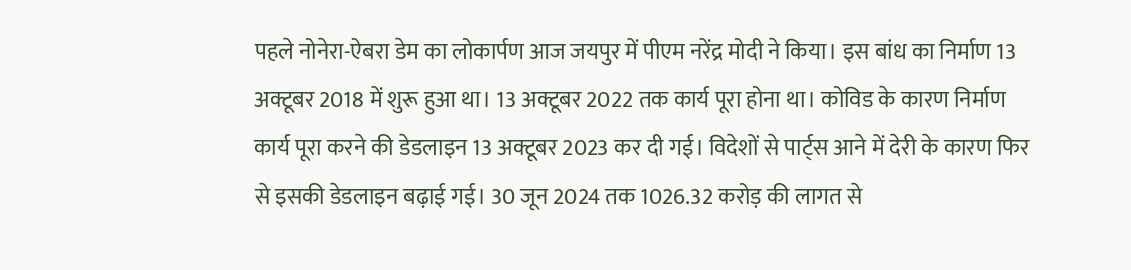पहले नोनेरा-ऐबरा डेम का लोकार्पण आज जयपुर में पीएम नरेंद्र मोदी ने किया। इस बांध का निर्माण 13 अक्टूबर 2018 में शुरू हुआ था। 13 अक्टूबर 2022 तक कार्य पूरा होना था। कोविड के कारण निर्माण कार्य पूरा करने की डेडलाइन 13 अक्टूबर 2023 कर दी गई। विदेशों से पार्ट्स आने में देरी के कारण फिर से इसकी डेडलाइन बढ़ाई गई। 30 जून 2024 तक 1026.32 करोड़ की लागत से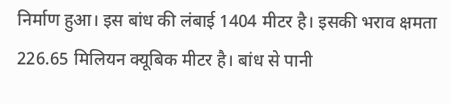निर्माण हुआ। इस बांध की लंबाई 1404 मीटर है। इसकी भराव क्षमता 226.65 मिलियन क्यूबिक मीटर है। बांध से पानी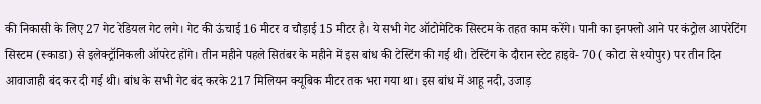की निकासी के लिए 27 गेट रेडियल गेट लगे। गेट की ऊंचाई 16 मीटर व चौड़ाई 15 मीटर है। ये सभी गेट ऑटोमेटिक सिस्टम के तहत काम करेंगे। पानी का इनफ्लो आने पर कंट्रोल आपरेटिंग सिस्टम (स्काडा) से इलेक्ट्रॉनिकली ऑपरेट होंगे। तीन महीने पहले सितंबर के महीने में इस बांध की टेस्टिंग की गई थी। टेस्टिंग के दौरान स्टेट हाइवे- 70 ( कोटा से श्योपुर) पर तीन दिन आवाजाही बंद कर दी गई थी। बांध के सभी गेट बंद करके 217 मिलियन क्यूबिक मीटर तक भरा गया था। इस बांध में आहू नदी, उजाड़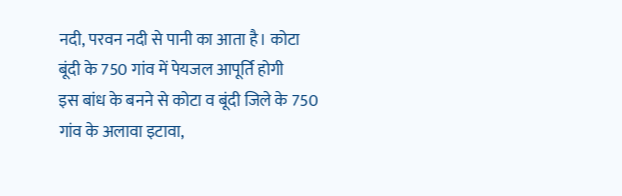नदी, परवन नदी से पानी का आता है। कोटा बूंदी के 750 गांव में पेयजल आपूर्ति होगी
इस बांध के बनने से कोटा व बूंदी जिले के 750 गांव के अलावा इटावा,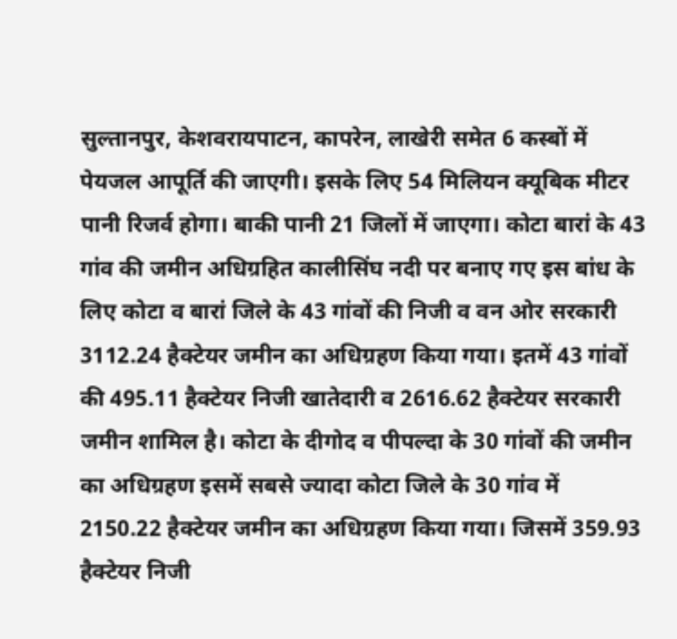सुल्तानपुर, केशवरायपाटन, कापरेन, लाखेरी समेत 6 कस्बों में पेयजल आपूर्ति की जाएगी। इसके लिए 54 मिलियन क्यूबिक मीटर पानी रिजर्व होगा। बाकी पानी 21 जिलों में जाएगा। कोटा बारां के 43 गांव की जमीन अधिग्रहित कालीसिंघ नदी पर बनाए गए इस बांध के लिए कोटा व बारां जिले के 43 गांवों की निजी व वन ओर सरकारी 3112.24 हैक्टेयर जमीन का अधिग्रहण किया गया। इतमें 43 गांवों की 495.11 हैक्टेयर निजी खातेदारी व 2616.62 हैक्टेयर सरकारी जमीन शामिल है। कोटा के दीगोद व पीपल्दा के 30 गांवों की जमीन का अधिग्रहण इसमें सबसे ज्यादा कोटा जिले के 30 गांव में 2150.22 हैक्टेयर जमीन का अधिग्रहण किया गया। जिसमें 359.93 हैक्टेयर निजी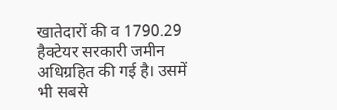खातेदारों की व 1790.29 हैक्टेयर सरकारी जमीन अधिग्रहित की गई है। उसमें भी सबसे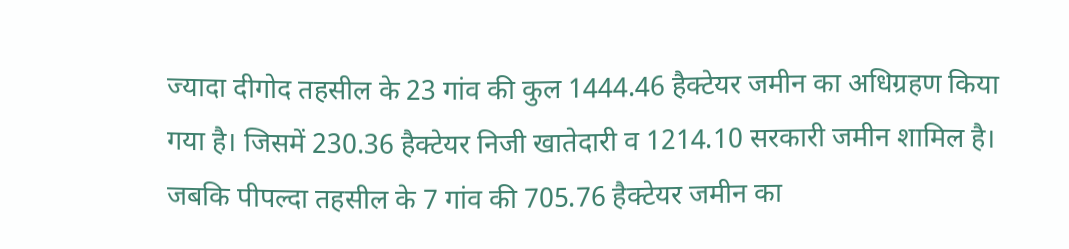ज्यादा दीगोद तहसील के 23 गांव की कुल 1444.46 हैक्टेयर जमीन का अधिग्रहण किया गया है। जिसमें 230.36 हैक्टेयर निजी खातेदारी व 1214.10 सरकारी जमीन शामिल है। जबकि पीपल्दा तहसील के 7 गांव की 705.76 हैक्टेयर जमीन का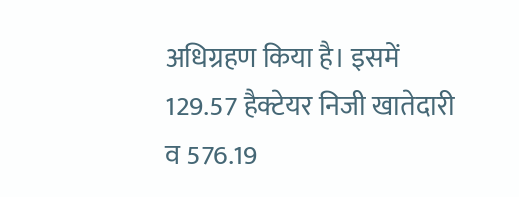अधिग्रहण किया है। इसमें 129.57 हैक्टेयर निजी खातेदारी व 576.19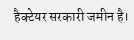हैक्टेयर सरकारी जमीन है।